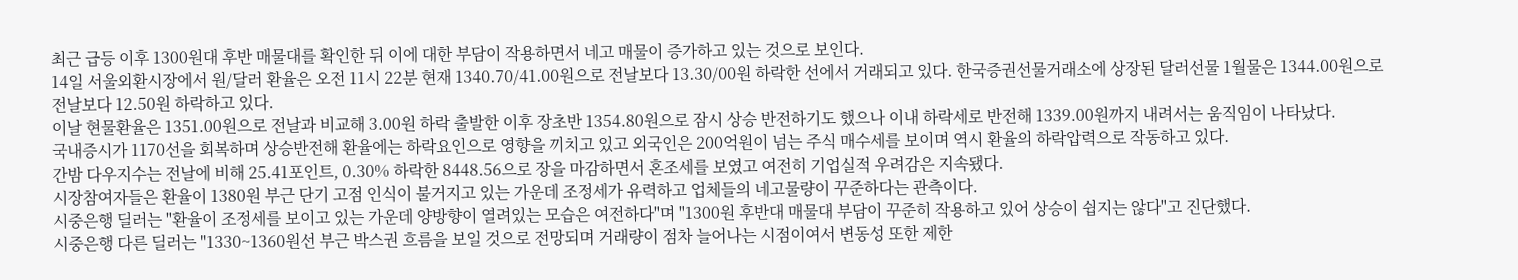최근 급등 이후 1300원대 후반 매물대를 확인한 뒤 이에 대한 부담이 작용하면서 네고 매물이 증가하고 있는 것으로 보인다.
14일 서울외환시장에서 원/달러 환율은 오전 11시 22분 현재 1340.70/41.00원으로 전날보다 13.30/00원 하락한 선에서 거래되고 있다. 한국증권선물거래소에 상장된 달러선물 1월물은 1344.00원으로 전날보다 12.50원 하락하고 있다.
이날 현물환율은 1351.00원으로 전날과 비교해 3.00원 하락 출발한 이후 장초반 1354.80원으로 잠시 상승 반전하기도 했으나 이내 하락세로 반전해 1339.00원까지 내려서는 움직임이 나타났다.
국내증시가 1170선을 회복하며 상승반전해 환율에는 하락요인으로 영향을 끼치고 있고 외국인은 200억원이 넘는 주식 매수세를 보이며 역시 환율의 하락압력으로 작동하고 있다.
간밤 다우지수는 전날에 비해 25.41포인트, 0.30% 하락한 8448.56으로 장을 마감하면서 혼조세를 보였고 여전히 기업실적 우려감은 지속됐다.
시장참여자들은 환율이 1380원 부근 단기 고점 인식이 불거지고 있는 가운데 조정세가 유력하고 업체들의 네고물량이 꾸준하다는 관측이다.
시중은행 딜러는 "환율이 조정세를 보이고 있는 가운데 양방향이 열려있는 모습은 여전하다"며 "1300원 후반대 매물대 부담이 꾸준히 작용하고 있어 상승이 쉽지는 않다"고 진단했다.
시중은행 다른 딜러는 "1330~1360원선 부근 박스권 흐름을 보일 것으로 전망되며 거래량이 점차 늘어나는 시점이여서 변동성 또한 제한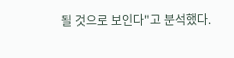될 것으로 보인다"고 분석했다.